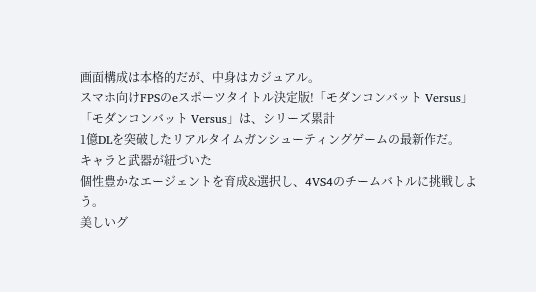画面構成は本格的だが、中身はカジュアル。
スマホ向けFPSのeスポーツタイトル決定版!「モダンコンバット Versus」
「モダンコンバット Versus」は、シリーズ累計
1億DLを突破したリアルタイムガンシューティングゲームの最新作だ。
キャラと武器が紐づいた
個性豊かなエージェントを育成&選択し、4VS4のチームバトルに挑戦しよう。
美しいグ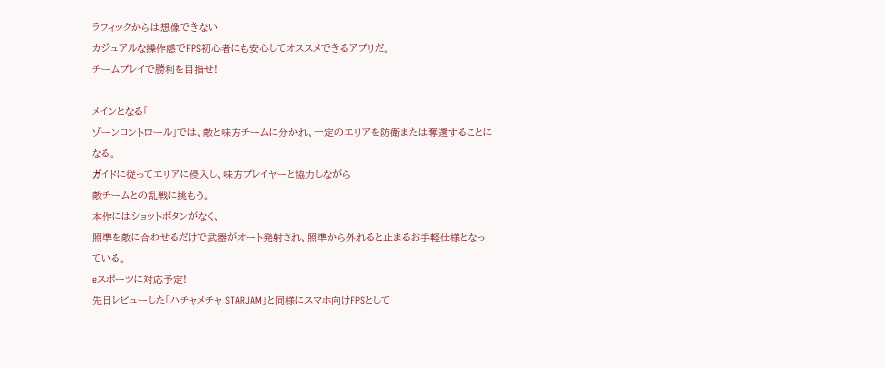ラフィックからは想像できない
カジュアルな操作感でFPS初心者にも安心してオススメできるアプリだ。
チームプレイで勝利を目指せ!

メインとなる「
ゾーンコントロール」では、敵と味方チームに分かれ、一定のエリアを防衛または奪還することになる。
ガイドに従ってエリアに侵入し、味方プレイヤーと協力しながら
敵チームとの乱戦に挑もう。
本作にはショットボタンがなく、
照準を敵に合わせるだけで武器がオート発射され、照準から外れると止まるお手軽仕様となっている。
eスポーツに対応予定!
先日レビューした「ハチャメチャ STARJAM」と同様にスマホ向けFPSとして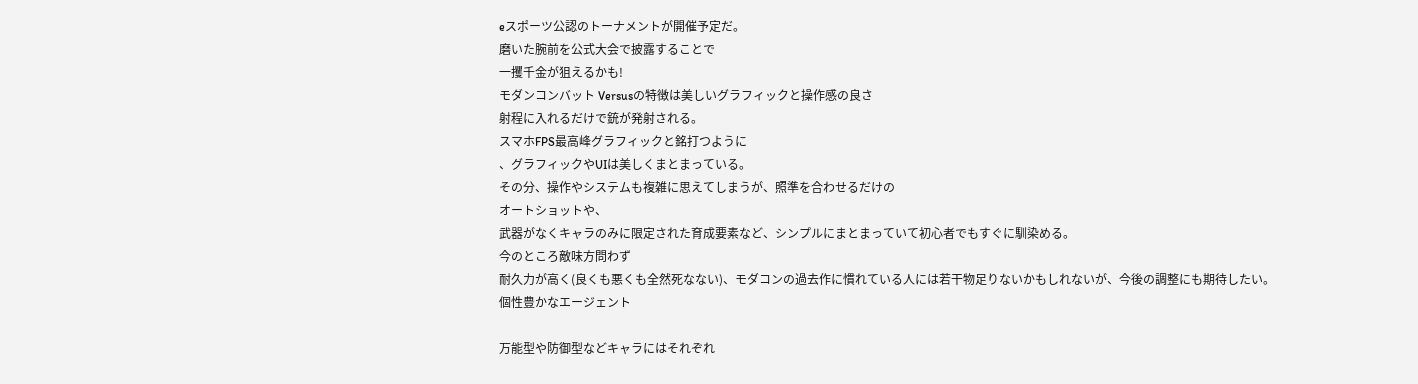eスポーツ公認のトーナメントが開催予定だ。
磨いた腕前を公式大会で披露することで
一攫千金が狙えるかも!
モダンコンバット Versusの特徴は美しいグラフィックと操作感の良さ
射程に入れるだけで銃が発射される。
スマホFPS最高峰グラフィックと銘打つように
、グラフィックやUIは美しくまとまっている。
その分、操作やシステムも複雑に思えてしまうが、照準を合わせるだけの
オートショットや、
武器がなくキャラのみに限定された育成要素など、シンプルにまとまっていて初心者でもすぐに馴染める。
今のところ敵味方問わず
耐久力が高く(良くも悪くも全然死なない)、モダコンの過去作に慣れている人には若干物足りないかもしれないが、今後の調整にも期待したい。
個性豊かなエージェント

万能型や防御型などキャラにはそれぞれ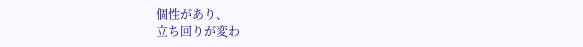個性があり、
立ち回りが変わ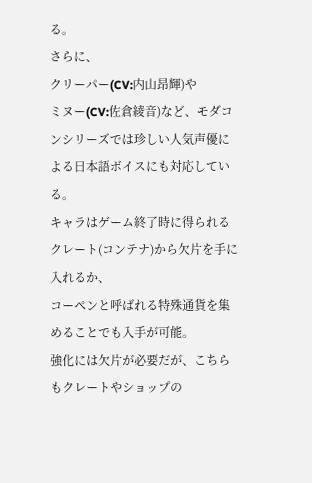る。
さらに、
クリーパー(CV:内山昂輝)や
ミヌー(CV:佐倉綾音)など、モダコンシリーズでは珍しい人気声優による日本語ボイスにも対応している。
キャラはゲーム終了時に得られる
クレート(コンテナ)から欠片を手に入れるか、
コーペンと呼ばれる特殊通貨を集めることでも入手が可能。
強化には欠片が必要だが、こちらもクレートやショップの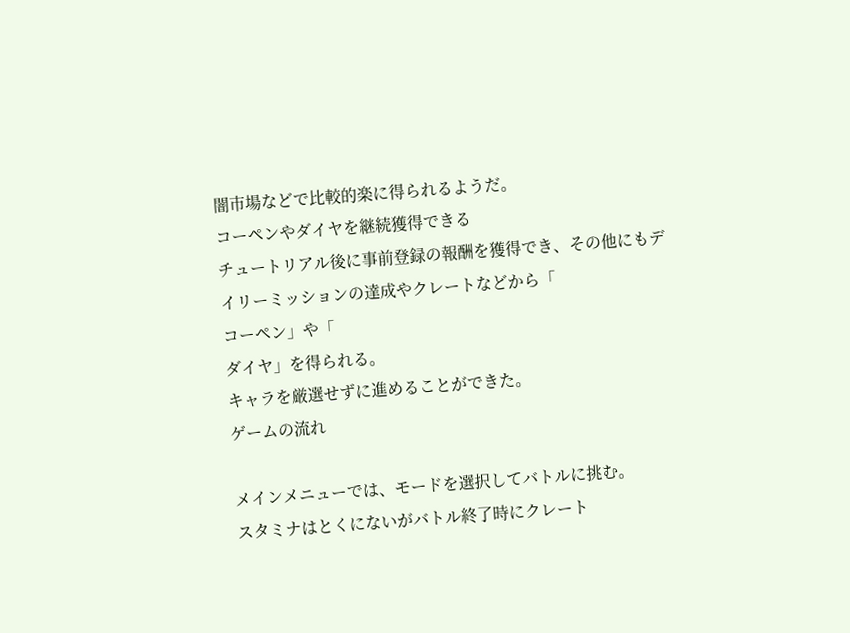闇市場などで比較的楽に得られるようだ。
コーペンやダイヤを継続獲得できる
チュートリアル後に事前登録の報酬を獲得でき、その他にもデイリーミッションの達成やクレートなどから「
コーペン」や「
ダイヤ」を得られる。
キャラを厳選せずに進めることができた。
ゲームの流れ

メインメニューでは、モードを選択してバトルに挑む。
スタミナはとくにないがバトル終了時にクレート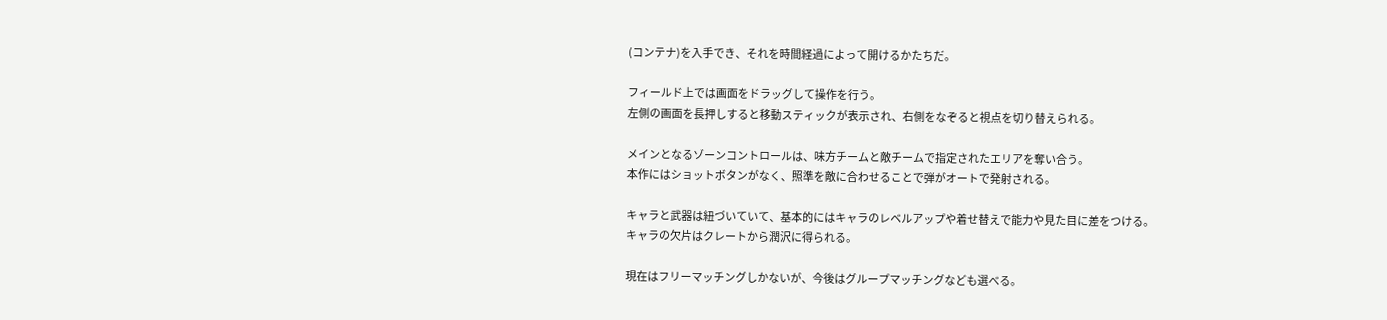(コンテナ)を入手でき、それを時間経過によって開けるかたちだ。

フィールド上では画面をドラッグして操作を行う。
左側の画面を長押しすると移動スティックが表示され、右側をなぞると視点を切り替えられる。

メインとなるゾーンコントロールは、味方チームと敵チームで指定されたエリアを奪い合う。
本作にはショットボタンがなく、照準を敵に合わせることで弾がオートで発射される。

キャラと武器は紐づいていて、基本的にはキャラのレベルアップや着せ替えで能力や見た目に差をつける。
キャラの欠片はクレートから潤沢に得られる。

現在はフリーマッチングしかないが、今後はグループマッチングなども選べる。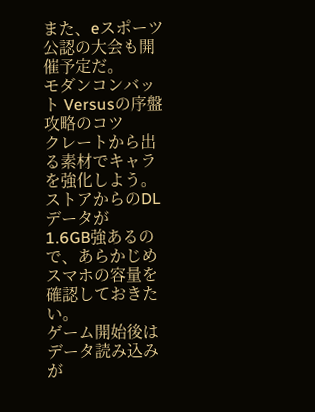また、eスポーツ公認の大会も開催予定だ。
モダンコンバット Versusの序盤攻略のコツ
クレートから出る素材でキャラを強化しよう。
ストアからのDLデータが
1.6GB強あるので、あらかじめスマホの容量を確認しておきたい。
ゲーム開始後はデータ読み込みが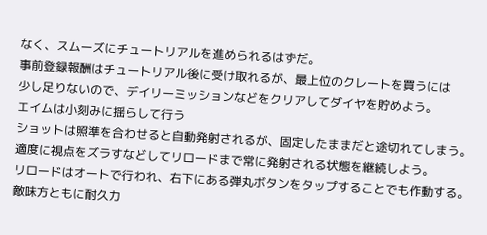なく、スムーズにチュートリアルを進められるはずだ。
事前登録報酬はチュートリアル後に受け取れるが、最上位のクレートを買うには
少し足りないので、デイリーミッションなどをクリアしてダイヤを貯めよう。
エイムは小刻みに揺らして行う
ショットは照準を合わせると自動発射されるが、固定したままだと途切れてしまう。
適度に視点をズラすなどしてリロードまで常に発射される状態を継続しよう。
リロードはオートで行われ、右下にある弾丸ボタンをタップすることでも作動する。
敵味方ともに耐久力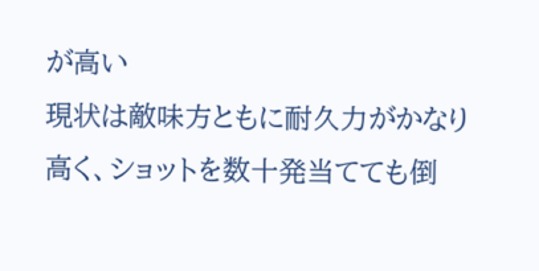が高い
現状は敵味方ともに耐久力がかなり高く、ショットを数十発当てても倒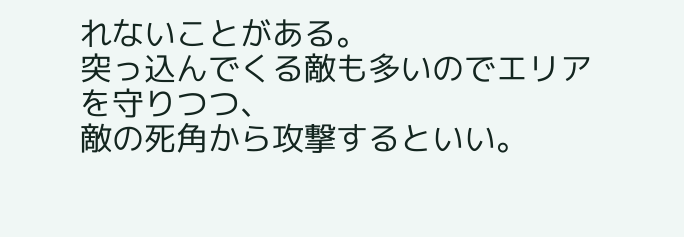れないことがある。
突っ込んでくる敵も多いのでエリアを守りつつ、
敵の死角から攻撃するといい。